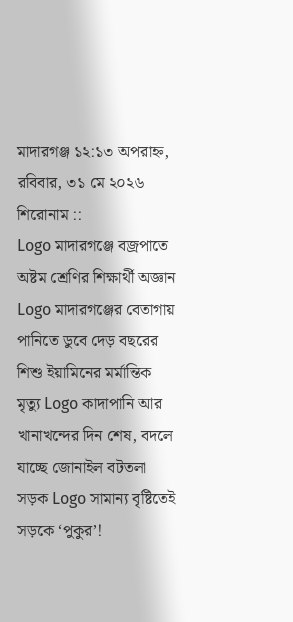মাদারগঞ্জ ১২:১৩ অপরাহ্ন, রবিবার, ৩১ মে ২০২৬
শিরোনাম ::
Logo মাদারগঞ্জে বজ্রপাতে অষ্টম শ্রেণির শিক্ষার্থী অজ্ঞান Logo মাদারগঞ্জের বেতাগায় পানিতে ডুবে দেড় বছরের শিশু ইয়ামিনের মর্মান্তিক মৃত্যু Logo কাদাপানি আর খানাখন্দের দিন শেষ, বদলে যাচ্ছে জোনাইল বটতলা সড়ক Logo সামান্য বৃষ্টিতেই সড়কে ‘পুকুর’!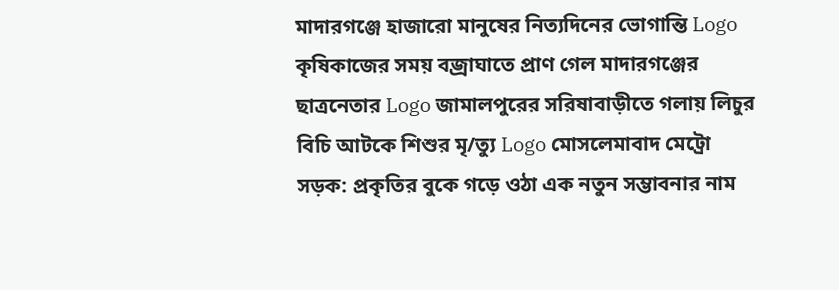মাদারগঞ্জে হাজারো মানুষের নিত্যদিনের ভোগান্তি Logo কৃষিকাজের সময় বজ্রাঘাতে প্রাণ গেল মাদারগঞ্জের ছাত্রনেতার Logo জামালপুরের সরিষাবাড়ীতে গলায় লিচুর বিচি আটকে শিশুর মৃ/ত্যু Logo মোসলেমাবাদ মেট্রো সড়ক: প্রকৃতির বুকে গড়ে ওঠা এক নতুন সম্ভাবনার নাম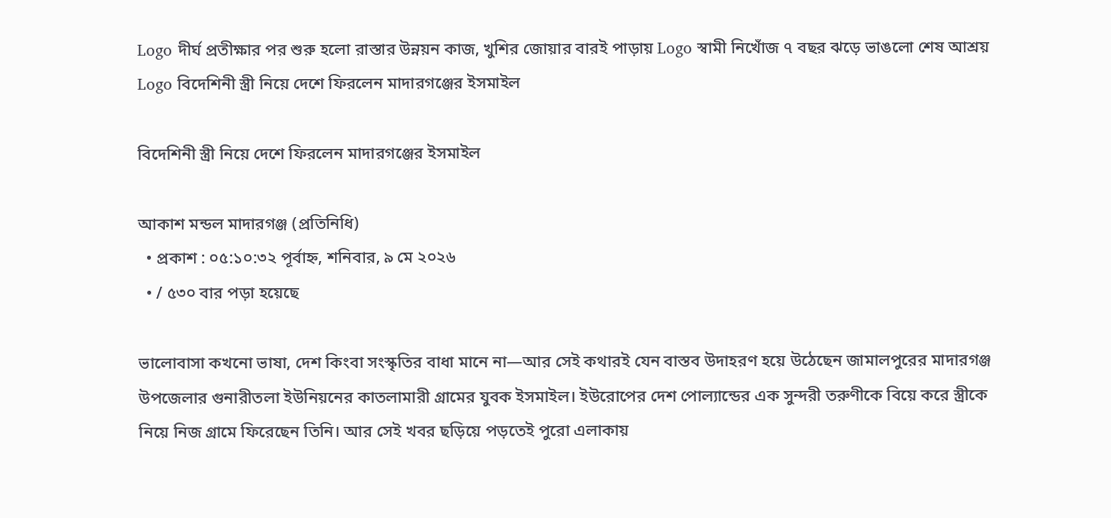Logo দীর্ঘ প্রতীক্ষার পর শুরু হলো রাস্তার উন্নয়ন কাজ, খুশির জোয়ার বারই পাড়ায় Logo স্বামী নিখোঁজ ৭ বছর ঝড়ে ভাঙলো শেষ আশ্রয় Logo বিদেশিনী স্ত্রী নিয়ে দেশে ফিরলেন মাদারগঞ্জের ইসমাইল

বিদেশিনী স্ত্রী নিয়ে দেশে ফিরলেন মাদারগঞ্জের ইসমাইল

আকাশ মন্ডল মাদারগঞ্জ (প্রতিনিধি)
  • প্রকাশ : ০৫:১০:৩২ পূর্বাহ্ন, শনিবার, ৯ মে ২০২৬
  • / ৫৩০ বার পড়া হয়েছে

ভালোবাসা কখনো ভাষা, দেশ কিংবা সংস্কৃতির বাধা মানে না—আর সেই কথারই যেন বাস্তব উদাহরণ হয়ে উঠেছেন জামালপুরের মাদারগঞ্জ উপজেলার গুনারীতলা ইউনিয়নের কাতলামারী গ্রামের যুবক ইসমাইল। ইউরোপের দেশ পোল্যান্ডের এক সুন্দরী তরুণীকে বিয়ে করে স্ত্রীকে নিয়ে নিজ গ্রামে ফিরেছেন তিনি। আর সেই খবর ছড়িয়ে পড়তেই পুরো এলাকায়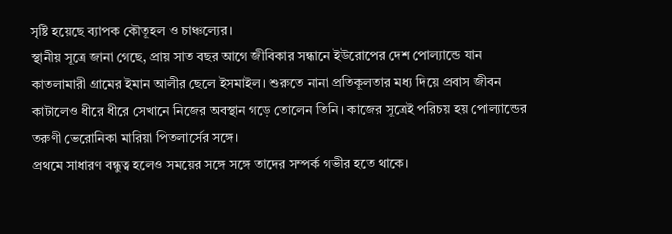সৃষ্টি হয়েছে ব্যাপক কৌতূহল ও চাঞ্চল্যের।
স্থানীয় সূত্রে জানা গেছে, প্রায় সাত বছর আগে জীবিকার সন্ধানে ইউরোপের দেশ পোল্যান্ডে যান কাতলামারী গ্রামের ইমান আলীর ছেলে ইসমাইল। শুরুতে নানা প্রতিকূলতার মধ্য দিয়ে প্রবাস জীবন কাটালেও ধীরে ধীরে সেখানে নিজের অবস্থান গড়ে তোলেন তিনি। কাজের সূত্রেই পরিচয় হয় পোল্যান্ডের তরুণী ভেরোনিকা মারিয়া পিতলার্সের সঙ্গে।
প্রথমে সাধারণ বন্ধুত্ব হলেও সময়ের সঙ্গে সঙ্গে তাদের সম্পর্ক গভীর হতে থাকে।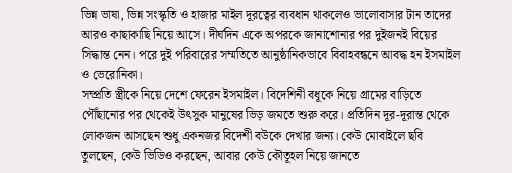ভিন্ন ভাষা, ভিন্ন সংস্কৃতি ও হাজার মাইল দূরত্বের ব্যবধান থাকলেও ভালোবাসার টান তাদের আরও কাছাকাছি নিয়ে আসে। দীর্ঘদিন একে অপরকে জানাশোনার পর দুইজনই বিয়ের সিদ্ধান্ত নেন। পরে দুই পরিবারের সম্মতিতে আনুষ্ঠানিকভাবে বিবাহবন্ধনে আবদ্ধ হন ইসমাইল ও ভেরোনিকা।
সম্প্রতি স্ত্রীকে নিয়ে দেশে ফেরেন ইসমাইল। বিদেশিনী বধূকে নিয়ে গ্রামের বাড়িতে পৌঁছানোর পর থেকেই উৎসুক মানুষের ভিড় জমতে শুরু করে। প্রতিদিন দূর-দূরান্ত থেকে লোকজন আসছেন শুধু একনজর বিদেশী বউকে দেখার জন্য। কেউ মোবাইলে ছবি তুলছেন, কেউ ভিডিও করছেন, আবার কেউ কৌতূহল নিয়ে জানতে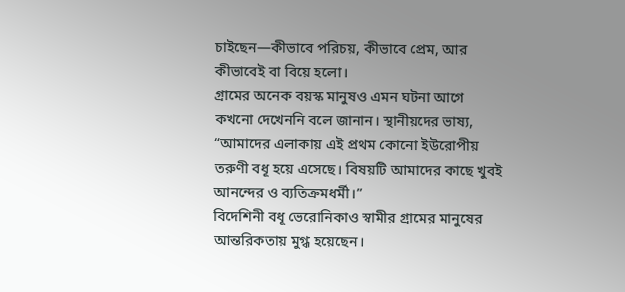চাইছেন—কীভাবে পরিচয়, কীভাবে প্রেম, আর কীভাবেই বা বিয়ে হলো।
গ্রামের অনেক বয়স্ক মানুষও এমন ঘটনা আগে কখনো দেখেননি বলে জানান। স্থানীয়দের ভাষ্য, “আমাদের এলাকায় এই প্রথম কোনো ইউরোপীয় তরুণী বধূ হয়ে এসেছে। বিষয়টি আমাদের কাছে খুবই আনন্দের ও ব্যতিক্রমধর্মী।”
বিদেশিনী বধূ ভেরোনিকাও স্বামীর গ্রামের মানুষের আন্তরিকতায় মুগ্ধ হয়েছেন।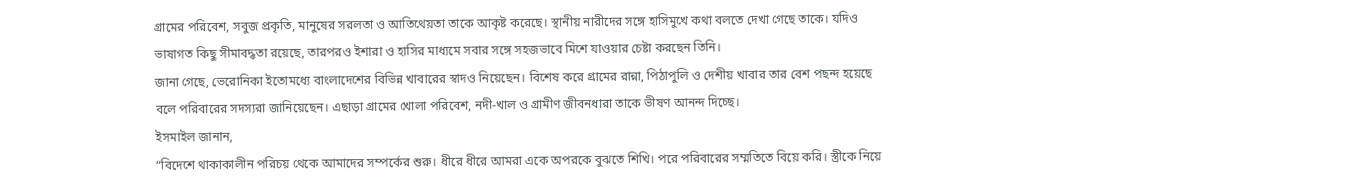গ্রামের পরিবেশ, সবুজ প্রকৃতি, মানুষের সরলতা ও আতিথেয়তা তাকে আকৃষ্ট করেছে। স্থানীয় নারীদের সঙ্গে হাসিমুখে কথা বলতে দেখা গেছে তাকে। যদিও ভাষাগত কিছু সীমাবদ্ধতা রয়েছে, তারপরও ইশারা ও হাসির মাধ্যমে সবার সঙ্গে সহজভাবে মিশে যাওয়ার চেষ্টা করছেন তিনি।
জানা গেছে, ভেরোনিকা ইতোমধ্যে বাংলাদেশের বিভিন্ন খাবারের স্বাদও নিয়েছেন। বিশেষ করে গ্রামের রান্না, পিঠাপুলি ও দেশীয় খাবার তার বেশ পছন্দ হয়েছে বলে পরিবারের সদস্যরা জানিয়েছেন। এছাড়া গ্রামের খোলা পরিবেশ, নদী-খাল ও গ্রামীণ জীবনধারা তাকে ভীষণ আনন্দ দিচ্ছে।
ইসমাইল জানান,
“বিদেশে থাকাকালীন পরিচয় থেকে আমাদের সম্পর্কের শুরু। ধীরে ধীরে আমরা একে অপরকে বুঝতে শিখি। পরে পরিবারের সম্মতিতে বিয়ে করি। স্ত্রীকে নিয়ে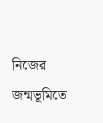নিজের জন্মভূমিতে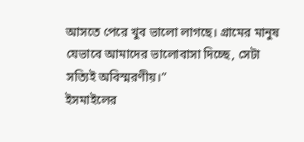আসতে পেরে খুব ভালো লাগছে। গ্রামের মানুষ যেভাবে আমাদের ভালোবাসা দিচ্ছে, সেটা সত্যিই অবিস্মরণীয়।”
ইসমাইলের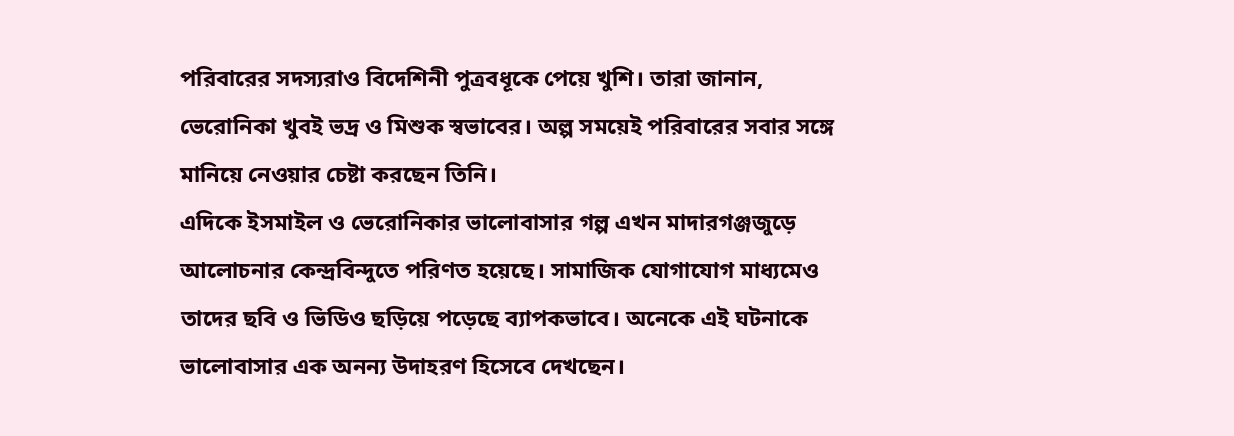পরিবারের সদস্যরাও বিদেশিনী পুত্রবধূকে পেয়ে খুশি। তারা জানান, ভেরোনিকা খুবই ভদ্র ও মিশুক স্বভাবের। অল্প সময়েই পরিবারের সবার সঙ্গে মানিয়ে নেওয়ার চেষ্টা করছেন তিনি।
এদিকে ইসমাইল ও ভেরোনিকার ভালোবাসার গল্প এখন মাদারগঞ্জজুড়ে আলোচনার কেন্দ্রবিন্দুতে পরিণত হয়েছে। সামাজিক যোগাযোগ মাধ্যমেও তাদের ছবি ও ভিডিও ছড়িয়ে পড়েছে ব্যাপকভাবে। অনেকে এই ঘটনাকে ভালোবাসার এক অনন্য উদাহরণ হিসেবে দেখছেন।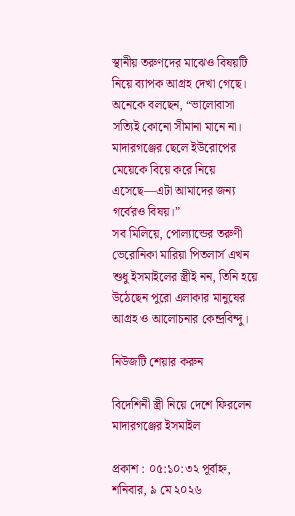স্থানীয় তরুণদের মাঝেও বিষয়টি নিয়ে ব্যাপক আগ্রহ দেখা গেছে। অনেকে বলছেন, “ভালোবাসা সত্যিই কোনো সীমানা মানে না। মাদারগঞ্জের ছেলে ইউরোপের মেয়েকে বিয়ে করে নিয়ে এসেছে—এটা আমাদের জন্য গর্বেরও বিষয়।”
সব মিলিয়ে, পোল্যান্ডের তরুণী ভেরোনিকা মারিয়া পিতলার্স এখন শুধু ইসমাইলের স্ত্রীই নন, তিনি হয়ে উঠেছেন পুরো এলাকার মানুষের আগ্রহ ও আলোচনার কেন্দ্রবিন্দু।

নিউজটি শেয়ার করুন

বিদেশিনী স্ত্রী নিয়ে দেশে ফিরলেন মাদারগঞ্জের ইসমাইল

প্রকাশ : ০৫:১০:৩২ পূর্বাহ্ন, শনিবার, ৯ মে ২০২৬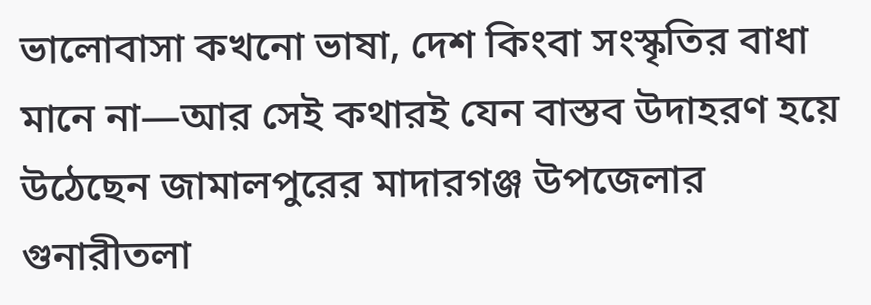ভালোবাসা কখনো ভাষা, দেশ কিংবা সংস্কৃতির বাধা মানে না—আর সেই কথারই যেন বাস্তব উদাহরণ হয়ে উঠেছেন জামালপুরের মাদারগঞ্জ উপজেলার গুনারীতলা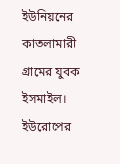ইউনিয়নের কাতলামারী গ্রামের যুবক ইসমাইল। ইউরোপের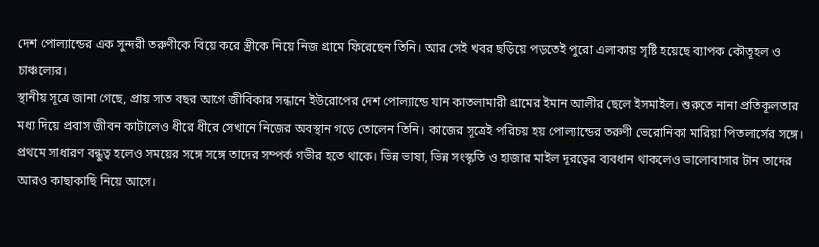দেশ পোল্যান্ডের এক সুন্দরী তরুণীকে বিয়ে করে স্ত্রীকে নিয়ে নিজ গ্রামে ফিরেছেন তিনি। আর সেই খবর ছড়িয়ে পড়তেই পুরো এলাকায় সৃষ্টি হয়েছে ব্যাপক কৌতূহল ও চাঞ্চল্যের।
স্থানীয় সূত্রে জানা গেছে, প্রায় সাত বছর আগে জীবিকার সন্ধানে ইউরোপের দেশ পোল্যান্ডে যান কাতলামারী গ্রামের ইমান আলীর ছেলে ইসমাইল। শুরুতে নানা প্রতিকূলতার মধ্য দিয়ে প্রবাস জীবন কাটালেও ধীরে ধীরে সেখানে নিজের অবস্থান গড়ে তোলেন তিনি। কাজের সূত্রেই পরিচয় হয় পোল্যান্ডের তরুণী ভেরোনিকা মারিয়া পিতলার্সের সঙ্গে।
প্রথমে সাধারণ বন্ধুত্ব হলেও সময়ের সঙ্গে সঙ্গে তাদের সম্পর্ক গভীর হতে থাকে। ভিন্ন ভাষা, ভিন্ন সংস্কৃতি ও হাজার মাইল দূরত্বের ব্যবধান থাকলেও ভালোবাসার টান তাদের আরও কাছাকাছি নিয়ে আসে।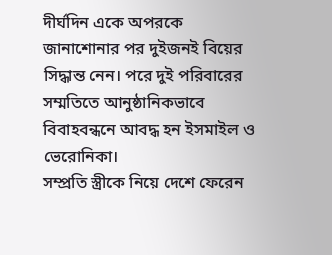দীর্ঘদিন একে অপরকে জানাশোনার পর দুইজনই বিয়ের সিদ্ধান্ত নেন। পরে দুই পরিবারের সম্মতিতে আনুষ্ঠানিকভাবে বিবাহবন্ধনে আবদ্ধ হন ইসমাইল ও ভেরোনিকা।
সম্প্রতি স্ত্রীকে নিয়ে দেশে ফেরেন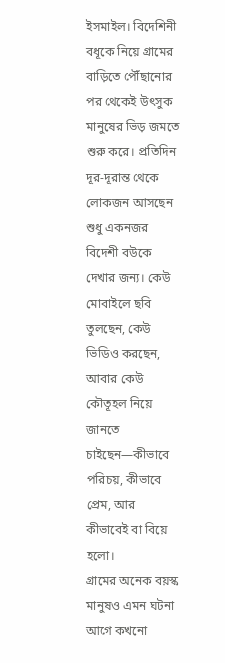ইসমাইল। বিদেশিনী বধূকে নিয়ে গ্রামের বাড়িতে পৌঁছানোর পর থেকেই উৎসুক মানুষের ভিড় জমতে শুরু করে। প্রতিদিন দূর-দূরান্ত থেকে লোকজন আসছেন শুধু একনজর বিদেশী বউকে দেখার জন্য। কেউ মোবাইলে ছবি তুলছেন, কেউ ভিডিও করছেন, আবার কেউ কৌতূহল নিয়ে জানতে চাইছেন—কীভাবে পরিচয়, কীভাবে প্রেম, আর কীভাবেই বা বিয়ে হলো।
গ্রামের অনেক বয়স্ক মানুষও এমন ঘটনা আগে কখনো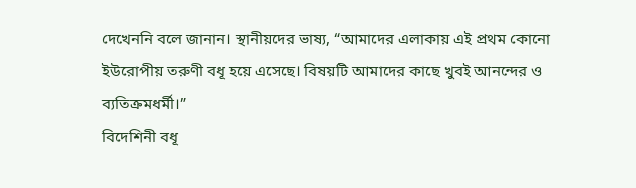দেখেননি বলে জানান। স্থানীয়দের ভাষ্য, “আমাদের এলাকায় এই প্রথম কোনো ইউরোপীয় তরুণী বধূ হয়ে এসেছে। বিষয়টি আমাদের কাছে খুবই আনন্দের ও ব্যতিক্রমধর্মী।”
বিদেশিনী বধূ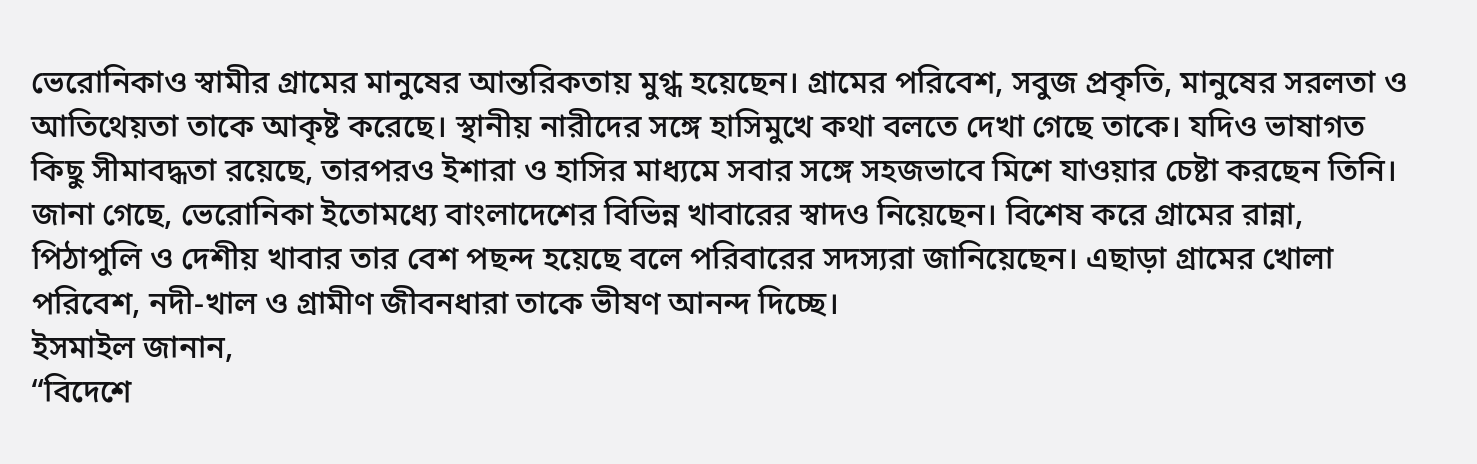ভেরোনিকাও স্বামীর গ্রামের মানুষের আন্তরিকতায় মুগ্ধ হয়েছেন। গ্রামের পরিবেশ, সবুজ প্রকৃতি, মানুষের সরলতা ও আতিথেয়তা তাকে আকৃষ্ট করেছে। স্থানীয় নারীদের সঙ্গে হাসিমুখে কথা বলতে দেখা গেছে তাকে। যদিও ভাষাগত কিছু সীমাবদ্ধতা রয়েছে, তারপরও ইশারা ও হাসির মাধ্যমে সবার সঙ্গে সহজভাবে মিশে যাওয়ার চেষ্টা করছেন তিনি।
জানা গেছে, ভেরোনিকা ইতোমধ্যে বাংলাদেশের বিভিন্ন খাবারের স্বাদও নিয়েছেন। বিশেষ করে গ্রামের রান্না, পিঠাপুলি ও দেশীয় খাবার তার বেশ পছন্দ হয়েছে বলে পরিবারের সদস্যরা জানিয়েছেন। এছাড়া গ্রামের খোলা পরিবেশ, নদী-খাল ও গ্রামীণ জীবনধারা তাকে ভীষণ আনন্দ দিচ্ছে।
ইসমাইল জানান,
“বিদেশে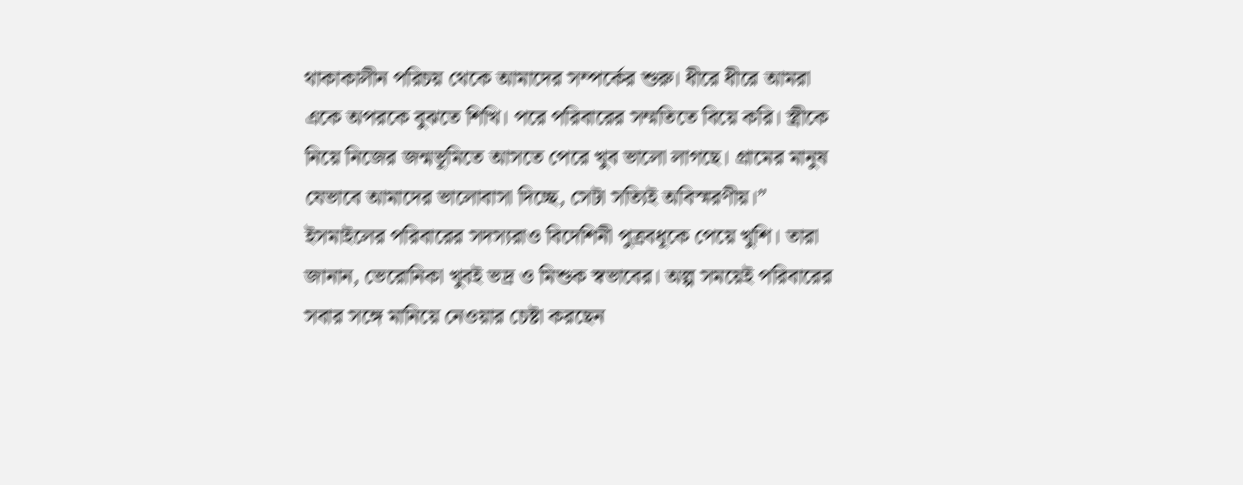থাকাকালীন পরিচয় থেকে আমাদের সম্পর্কের শুরু। ধীরে ধীরে আমরা একে অপরকে বুঝতে শিখি। পরে পরিবারের সম্মতিতে বিয়ে করি। স্ত্রীকে নিয়ে নিজের জন্মভূমিতে আসতে পেরে খুব ভালো লাগছে। গ্রামের মানুষ যেভাবে আমাদের ভালোবাসা দিচ্ছে, সেটা সত্যিই অবিস্মরণীয়।”
ইসমাইলের পরিবারের সদস্যরাও বিদেশিনী পুত্রবধূকে পেয়ে খুশি। তারা জানান, ভেরোনিকা খুবই ভদ্র ও মিশুক স্বভাবের। অল্প সময়েই পরিবারের সবার সঙ্গে মানিয়ে নেওয়ার চেষ্টা করছেন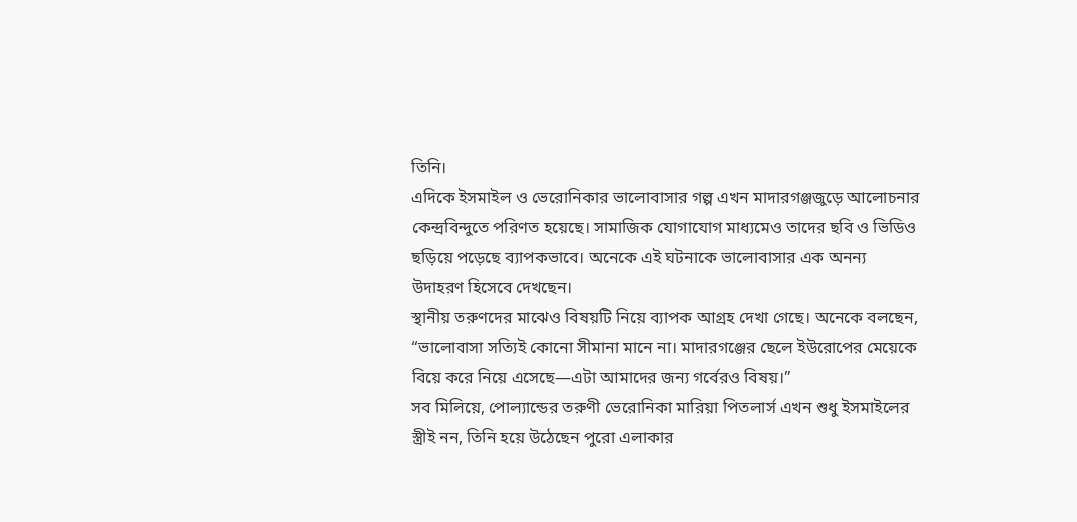তিনি।
এদিকে ইসমাইল ও ভেরোনিকার ভালোবাসার গল্প এখন মাদারগঞ্জজুড়ে আলোচনার কেন্দ্রবিন্দুতে পরিণত হয়েছে। সামাজিক যোগাযোগ মাধ্যমেও তাদের ছবি ও ভিডিও ছড়িয়ে পড়েছে ব্যাপকভাবে। অনেকে এই ঘটনাকে ভালোবাসার এক অনন্য উদাহরণ হিসেবে দেখছেন।
স্থানীয় তরুণদের মাঝেও বিষয়টি নিয়ে ব্যাপক আগ্রহ দেখা গেছে। অনেকে বলছেন, “ভালোবাসা সত্যিই কোনো সীমানা মানে না। মাদারগঞ্জের ছেলে ইউরোপের মেয়েকে বিয়ে করে নিয়ে এসেছে—এটা আমাদের জন্য গর্বেরও বিষয়।”
সব মিলিয়ে, পোল্যান্ডের তরুণী ভেরোনিকা মারিয়া পিতলার্স এখন শুধু ইসমাইলের স্ত্রীই নন, তিনি হয়ে উঠেছেন পুরো এলাকার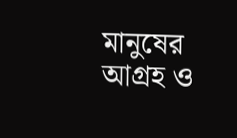মানুষের আগ্রহ ও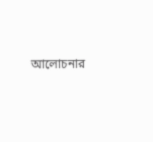আলোচনার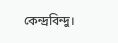কেন্দ্রবিন্দু।